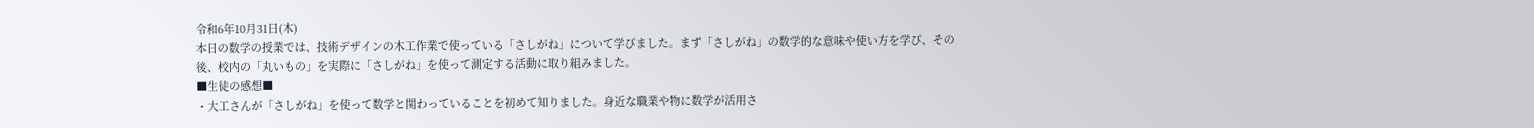令和6年10月31日(木)
本日の数学の授業では、技術デザインの木工作業で使っている「さしがね」について学びました。まず「さしがね」の数学的な意味や使い方を学び、その後、校内の「丸いもの」を実際に「さしがね」を使って測定する活動に取り組みました。
■生徒の感想■
・大工さんが「さしがね」を使って数学と関わっていることを初めて知りました。身近な職業や物に数学が活用さ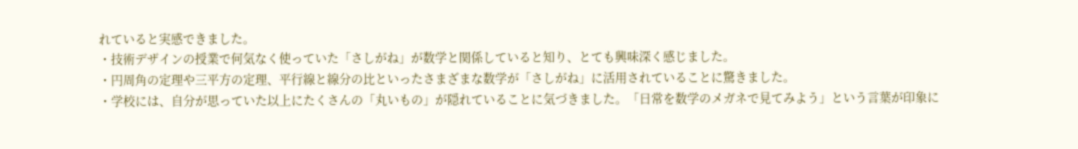れていると実感できました。
・技術デザインの授業で何気なく使っていた「さしがね」が数学と関係していると知り、とても興味深く感じました。
・円周角の定理や三平方の定理、平行線と線分の比といったさまざまな数学が「さしがね」に活用されていることに驚きました。
・学校には、自分が思っていた以上にたくさんの「丸いもの」が隠れていることに気づきました。「日常を数学のメガネで見てみよう」という言葉が印象に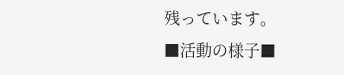残っています。
■活動の様子■